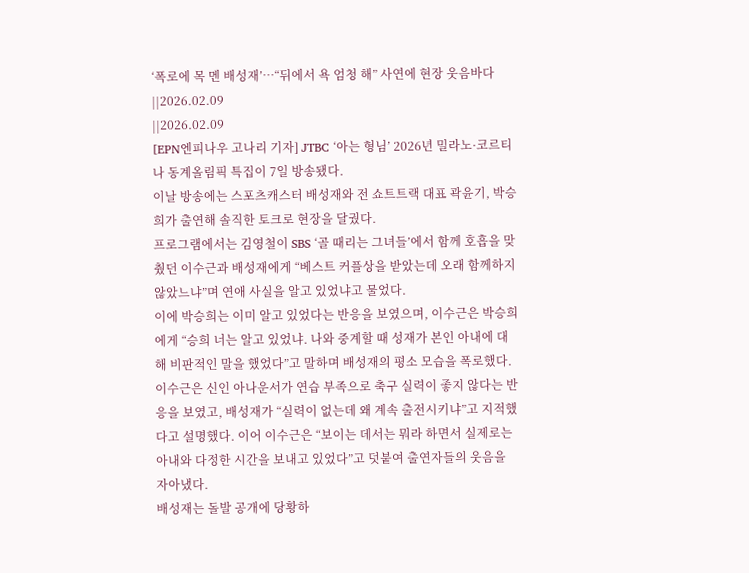‘폭로에 목 멘 배성재’…“뒤에서 욕 엄청 해” 사연에 현장 웃음바다
||2026.02.09
||2026.02.09
[EPN엔피나우 고나리 기자] JTBC ‘아는 형님’ 2026년 밀라노·코르티나 동계올림픽 특집이 7일 방송됐다.
이날 방송에는 스포츠캐스터 배성재와 전 쇼트트랙 대표 곽윤기, 박승희가 출연해 솔직한 토크로 현장을 달궜다.
프로그램에서는 김영철이 SBS ‘골 때리는 그녀들’에서 함께 호흡을 맞췄던 이수근과 배성재에게 “베스트 커플상을 받았는데 오래 함께하지 않았느냐”며 연애 사실을 알고 있었냐고 물었다.
이에 박승희는 이미 알고 있었다는 반응을 보였으며, 이수근은 박승희에게 “승희 너는 알고 있었냐. 나와 중계할 때 성재가 본인 아내에 대해 비판적인 말을 했었다”고 말하며 배성재의 평소 모습을 폭로했다.
이수근은 신인 아나운서가 연습 부족으로 축구 실력이 좋지 않다는 반응을 보였고, 배성재가 “실력이 없는데 왜 계속 출전시키냐”고 지적했다고 설명했다. 이어 이수근은 “보이는 데서는 뭐라 하면서 실제로는 아내와 다정한 시간을 보내고 있었다”고 덧붙여 출연자들의 웃음을 자아냈다.
배성재는 돌발 공개에 당황하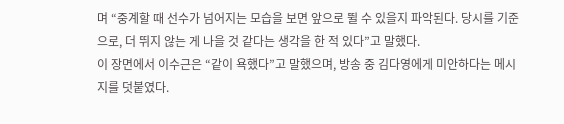며 “중계할 때 선수가 넘어지는 모습을 보면 앞으로 뛸 수 있을지 파악된다. 당시를 기준으로, 더 뛰지 않는 게 나을 것 같다는 생각을 한 적 있다”고 말했다.
이 장면에서 이수근은 “같이 욕했다”고 말했으며, 방송 중 김다영에게 미안하다는 메시지를 덧붙였다.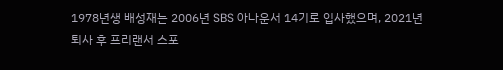1978년생 배성재는 2006년 SBS 아나운서 14기로 입사했으며, 2021년 퇴사 후 프리랜서 스포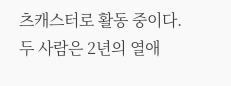츠캐스터로 활동 중이다. 두 사람은 2년의 열애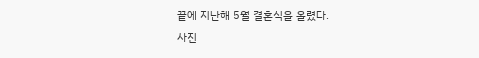끝에 지난해 5월 결혼식을 올렸다.
사진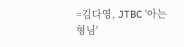=김다영, JTBC '아는 형님'